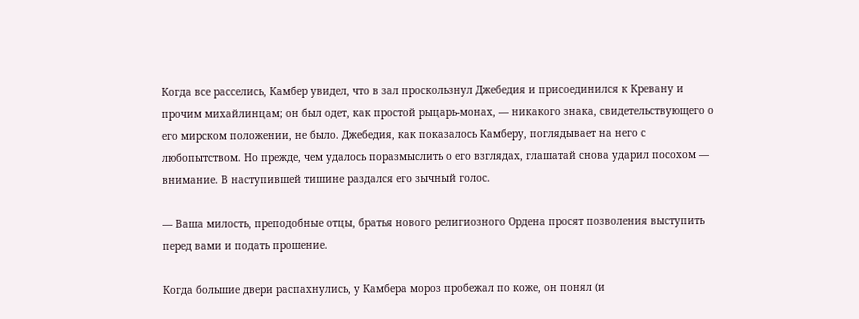Когда все расселись, Камбер увидел, что в зал проскользнул Джебедия и присоединился к Кревану и прочим михайлинцам; он был одет, как простой рыцарь-монах, — никакого знака, свидетельствующего о его мирском положении, не было. Джебедия, как показалось Камберу, поглядывает на него с любопытством. Но прежде, чем удалось поразмыслить о его взглядах, глашатай снова ударил посохом — внимание. В наступившей тишине раздался его зычный голос.

— Ваша милость, преподобные отцы, братья нового религиозного Ордена просят позволения выступить перед вами и подать прошение.

Когда большие двери распахнулись, у Камбера мороз пробежал по коже, он понял (и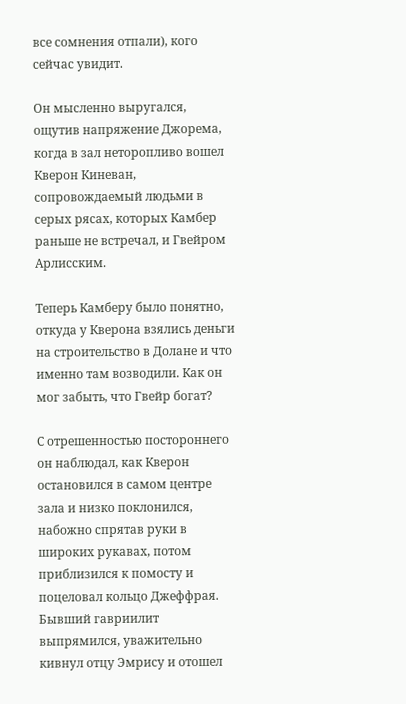все сомнения отпали), кого сейчас увидит.

Он мысленно выругался, ощутив напряжение Джорема, когда в зал неторопливо вошел Кверон Киневан, сопровождаемый людьми в серых рясах, которых Камбер раньше не встречал, и Гвейром Арлисским.

Теперь Камберу было понятно, откуда у Кверона взялись деньги на строительство в Долане и что именно там возводили. Как он мог забыть, что Гвейр богат?

С отрешенностью постороннего он наблюдал, как Кверон остановился в самом центре зала и низко поклонился, набожно спрятав руки в широких рукавах, потом приблизился к помосту и поцеловал кольцо Джеффрая. Бывший гавриилит выпрямился, уважительно кивнул отцу Эмрису и отошел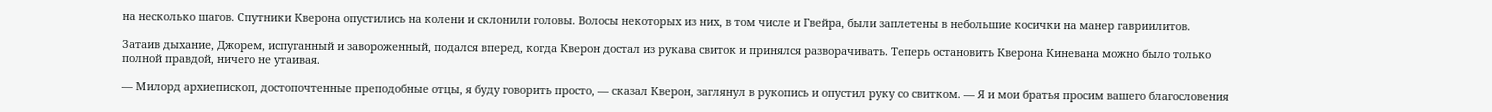на несколько шагов. Спутники Кверона опустились на колени и склонили головы. Волосы некоторых из них, в том числе и Гвейра, были заплетены в небольшие косички на манер гавриилитов.

Затаив дыхание, Джорем, испуганный и завороженный, подался вперед, когда Кверон достал из рукава свиток и принялся разворачивать. Теперь остановить Кверона Киневана можно было только полной правдой, ничего не утаивая.

— Милорд архиепископ, достопочтенные преподобные отцы, я буду говорить просто, — сказал Кверон, заглянул в рукопись и опустил руку со свитком. — Я и мои братья просим вашего благословения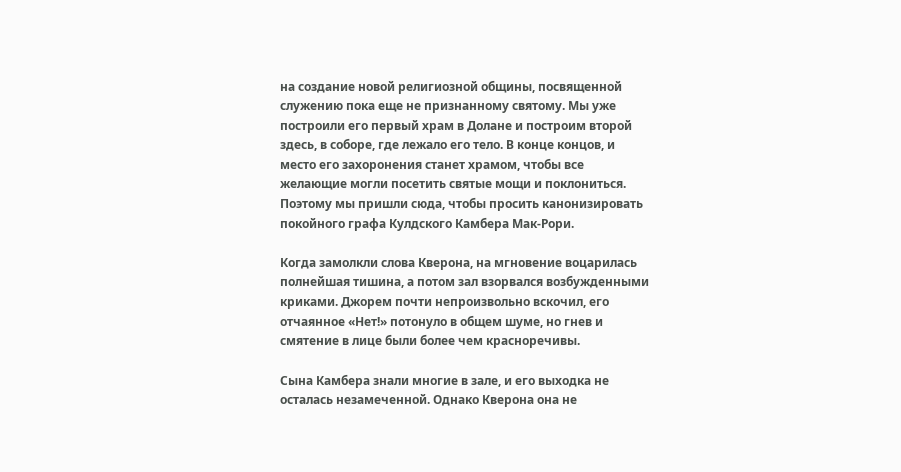на создание новой религиозной общины, посвященной служению пока еще не признанному святому. Мы уже построили его первый храм в Долане и построим второй здесь, в соборе, где лежало его тело. В конце концов, и место его захоронения станет храмом, чтобы все желающие могли посетить святые мощи и поклониться. Поэтому мы пришли сюда, чтобы просить канонизировать покойного графа Кулдского Камбера Мак-Рори.

Когда замолкли слова Кверона, на мгновение воцарилась полнейшая тишина, а потом зал взорвался возбужденными криками. Джорем почти непроизвольно вскочил, его отчаянное «Нет!» потонуло в общем шуме, но гнев и смятение в лице были более чем красноречивы.

Сына Камбера знали многие в зале, и его выходка не осталась незамеченной. Однако Кверона она не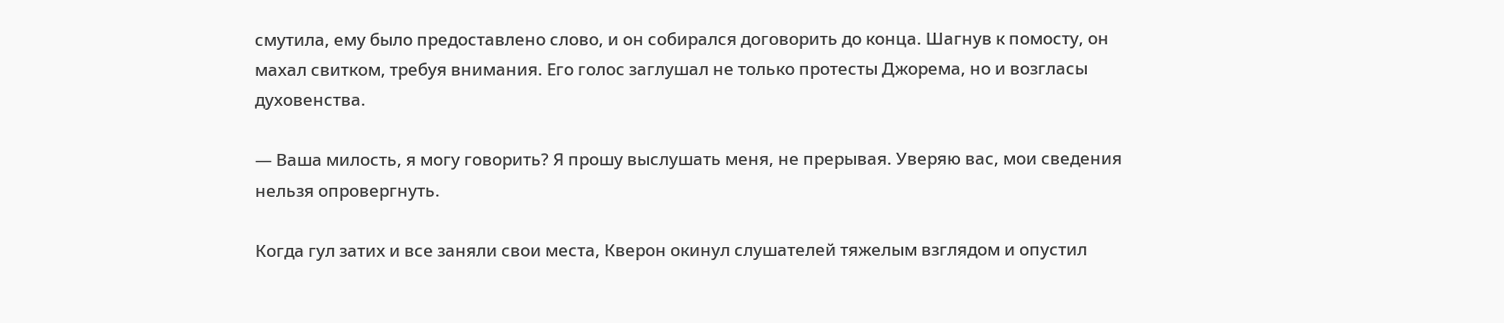смутила, ему было предоставлено слово, и он собирался договорить до конца. Шагнув к помосту, он махал свитком, требуя внимания. Его голос заглушал не только протесты Джорема, но и возгласы духовенства.

— Ваша милость, я могу говорить? Я прошу выслушать меня, не прерывая. Уверяю вас, мои сведения нельзя опровергнуть.

Когда гул затих и все заняли свои места, Кверон окинул слушателей тяжелым взглядом и опустил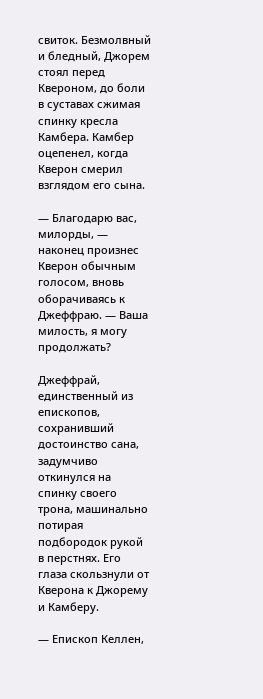свиток. Безмолвный и бледный, Джорем стоял перед Квероном, до боли в суставах сжимая спинку кресла Камбера. Камбер оцепенел, когда Кверон смерил взглядом его сына.

— Благодарю вас, милорды, — наконец произнес Кверон обычным голосом, вновь оборачиваясь к Джеффраю. — Ваша милость, я могу продолжать?

Джеффрай, единственный из епископов, сохранивший достоинство сана, задумчиво откинулся на спинку своего трона, машинально потирая подбородок рукой в перстнях. Его глаза скользнули от Кверона к Джорему и Камберу.

— Епископ Келлен,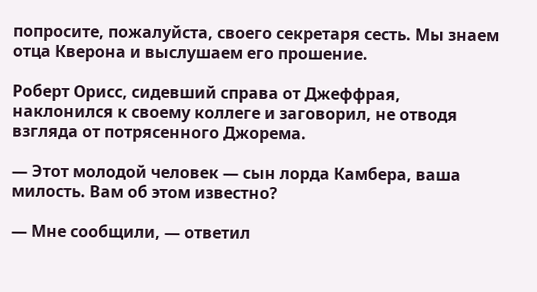попросите, пожалуйста, своего секретаря сесть. Мы знаем отца Кверона и выслушаем его прошение.

Роберт Орисс, сидевший справа от Джеффрая, наклонился к своему коллеге и заговорил, не отводя взгляда от потрясенного Джорема.

— Этот молодой человек — сын лорда Камбера, ваша милость. Вам об этом известно?

— Мне сообщили, — ответил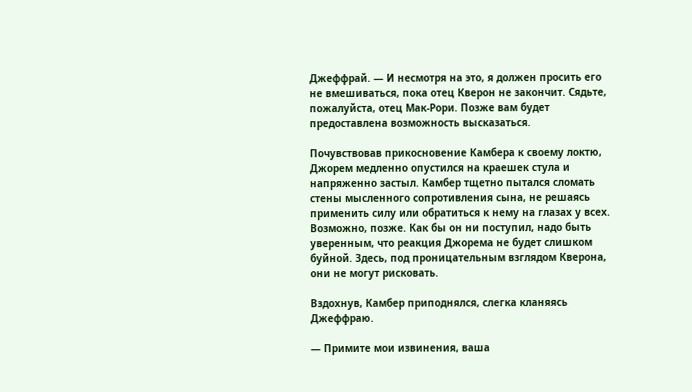Джеффрай. — И несмотря на это, я должен просить его не вмешиваться, пока отец Кверон не закончит. Сядьте, пожалуйста, отец Мак-Рори. Позже вам будет предоставлена возможность высказаться.

Почувствовав прикосновение Камбера к своему локтю, Джорем медленно опустился на краешек стула и напряженно застыл. Камбер тщетно пытался сломать стены мысленного сопротивления сына, не решаясь применить силу или обратиться к нему на глазах у всех. Возможно, позже. Как бы он ни поступил, надо быть уверенным, что реакция Джорема не будет слишком буйной. Здесь, под проницательным взглядом Кверона, они не могут рисковать.

Вздохнув, Камбер приподнялся, слегка кланяясь Джеффраю.

— Примите мои извинения, ваша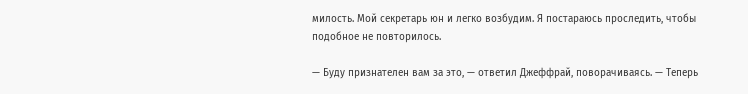милость. Мой секретарь юн и легко возбудим. Я постараюсь проследить, чтобы подобное не повторилось.

— Буду признателен вам за это, — ответил Джеффрай, поворачиваясь. — Теперь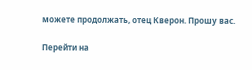можете продолжать, отец Кверон. Прошу вас.

Перейти на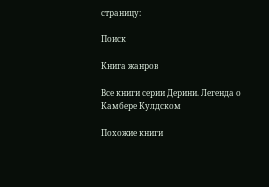страницу:

Поиск

Книга жанров

Все книги серии Дерини. Легенда о Камбере Кулдском

Похожие книги